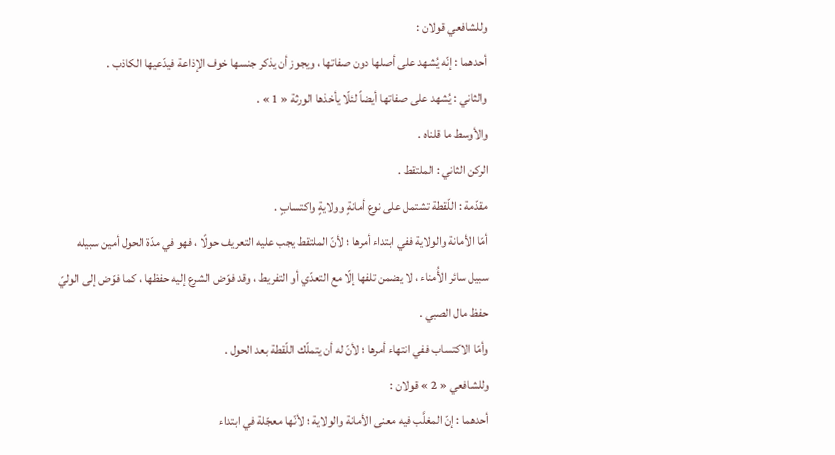وللشافعي قولان :
أحدهما : إنّه يُشهد على أصلها دون صفاتها ، ويجوز أن يذكر جنسها خوف الإذاعة فيدّعيها الكاذب .
والثاني : يُشهد على صفاتها أيضاً لئلّا يأخذها الورثة « 1 » .
والأوسط ما قلناه .
الركن الثاني : الملتقط .
مقدّمة : اللّقطة تشتمل على نوع أمانةٍ وولايةٍ واكتسابٍ .
أمّا الأمانة والولاية ففي ابتداء أمرها ؛ لأنّ الملتقط يجب عليه التعريف حولًا ، فهو في مدّة الحول أمين سبيله سبيل سائر الأُمناء ، لا يضمن تلفها إلّا مع التعدّي أو التفريط ، وقد فوّض الشرع إليه حفظها ، كما فوّض إلى الوليّ حفظ مال الصبي .
وأمّا الاكتساب ففي انتهاء أمرها ؛ لأنّ له أن يتملّك اللّقطة بعد الحول .
وللشافعي « 2 » قولان :
أحدهما : إنّ المغلَّب فيه معنى الأمانة والولاية ؛ لأنّها معجّلة في ابتداء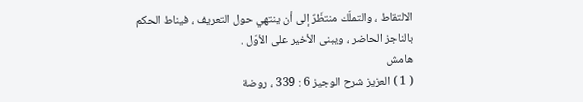الالتقاط ، والتملّك منتظَرٌ إلى أن ينتهي حول التعريف ، فيناط الحكم بالناجز الحاضر ، ويبنى الأخير على الأوّل .
هامش
( 1 ) العزيز شرح الوجيز 6 : 339 ، روضة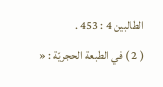الطالبين 4 : 453 .
( 2 ) في الطبعة الحجريّة : «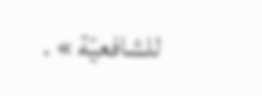للشافعيّة » .